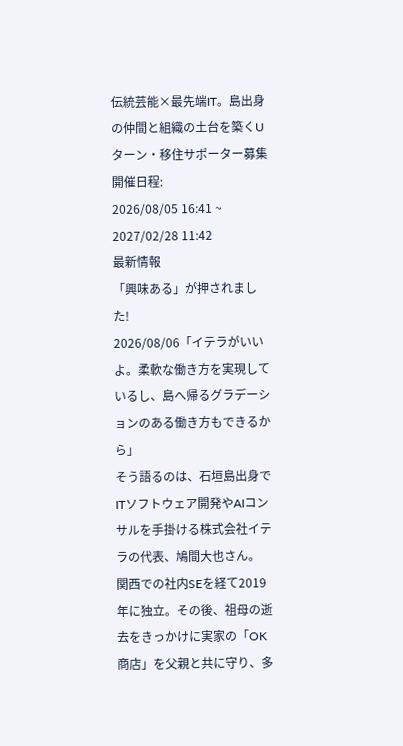伝統芸能×最先端IT。島出身の仲間と組織の土台を築くUターン・移住サポーター募集
開催日程:
2026/08/05 16:41 ~ 2027/02/28 11:42
最新情報
「興味ある」が押されました!
2026/08/06「イテラがいいよ。柔軟な働き方を実現しているし、島へ帰るグラデーションのある働き方もできるから」
そう語るのは、石垣島出身でITソフトウェア開発やAIコンサルを手掛ける株式会社イテラの代表、鳩間大也さん。 関西での社内SEを経て2019年に独立。その後、祖母の逝去をきっかけに実家の「OK商店」を父親と共に守り、多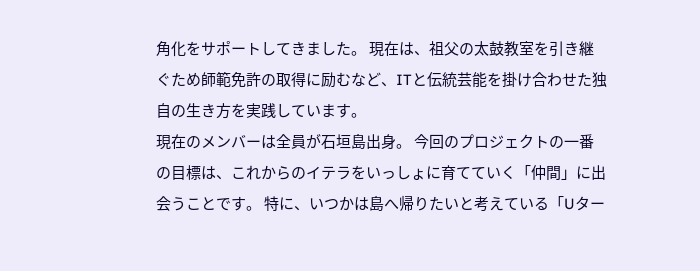角化をサポートしてきました。 現在は、祖父の太鼓教室を引き継ぐため師範免許の取得に励むなど、ITと伝統芸能を掛け合わせた独自の生き方を実践しています。
現在のメンバーは全員が石垣島出身。 今回のプロジェクトの一番の目標は、これからのイテラをいっしょに育てていく「仲間」に出会うことです。 特に、いつかは島へ帰りたいと考えている「Uター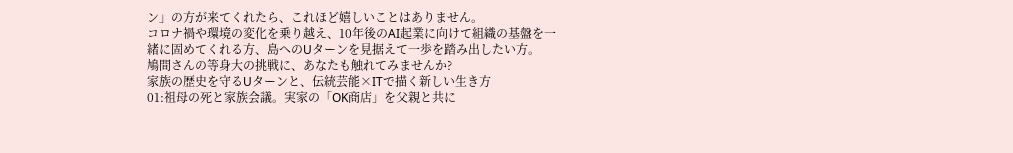ン」の方が来てくれたら、これほど嬉しいことはありません。
コロナ禍や環境の変化を乗り越え、10年後のAI起業に向けて組織の基盤を一緒に固めてくれる方、島へのUターンを見据えて一歩を踏み出したい方。
鳩間さんの等身大の挑戦に、あなたも触れてみませんか?
家族の歴史を守るUターンと、伝統芸能×ITで描く新しい生き方
01:祖母の死と家族会議。実家の「OK商店」を父親と共に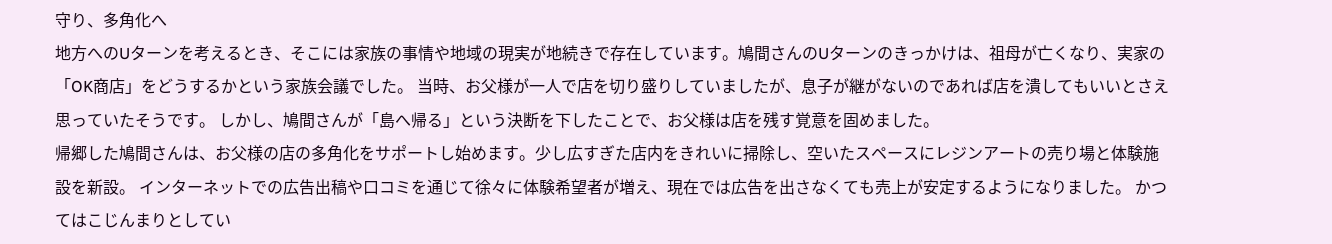守り、多角化へ
地方へのUターンを考えるとき、そこには家族の事情や地域の現実が地続きで存在しています。鳩間さんのUターンのきっかけは、祖母が亡くなり、実家の「OK商店」をどうするかという家族会議でした。 当時、お父様が一人で店を切り盛りしていましたが、息子が継がないのであれば店を潰してもいいとさえ思っていたそうです。 しかし、鳩間さんが「島へ帰る」という決断を下したことで、お父様は店を残す覚意を固めました。
帰郷した鳩間さんは、お父様の店の多角化をサポートし始めます。少し広すぎた店内をきれいに掃除し、空いたスペースにレジンアートの売り場と体験施設を新設。 インターネットでの広告出稿や口コミを通じて徐々に体験希望者が増え、現在では広告を出さなくても売上が安定するようになりました。 かつてはこじんまりとしてい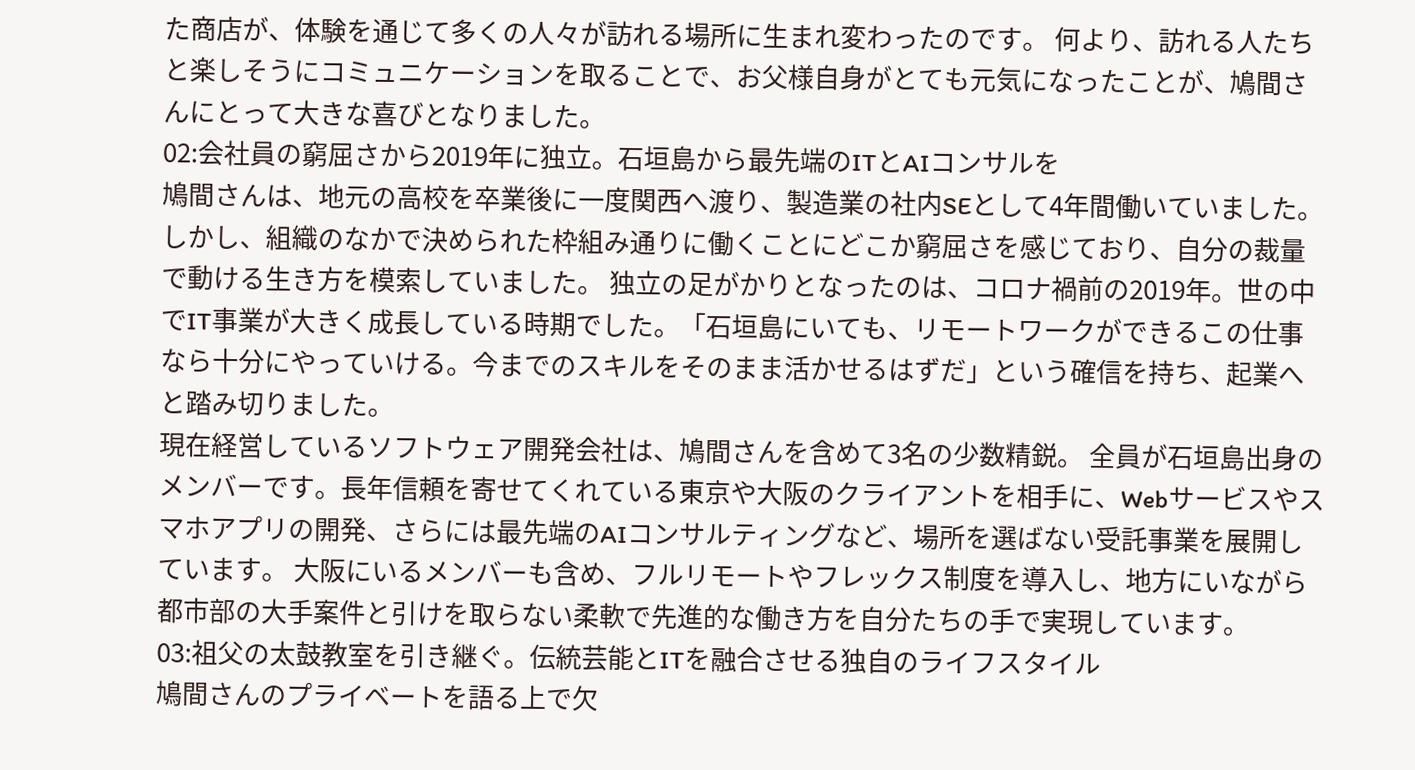た商店が、体験を通じて多くの人々が訪れる場所に生まれ変わったのです。 何より、訪れる人たちと楽しそうにコミュニケーションを取ることで、お父様自身がとても元気になったことが、鳩間さんにとって大きな喜びとなりました。
02:会社員の窮屈さから2019年に独立。石垣島から最先端のITとAIコンサルを
鳩間さんは、地元の高校を卒業後に一度関西へ渡り、製造業の社内SEとして4年間働いていました。しかし、組織のなかで決められた枠組み通りに働くことにどこか窮屈さを感じており、自分の裁量で動ける生き方を模索していました。 独立の足がかりとなったのは、コロナ禍前の2019年。世の中でIT事業が大きく成長している時期でした。「石垣島にいても、リモートワークができるこの仕事なら十分にやっていける。今までのスキルをそのまま活かせるはずだ」という確信を持ち、起業へと踏み切りました。
現在経営しているソフトウェア開発会社は、鳩間さんを含めて3名の少数精鋭。 全員が石垣島出身のメンバーです。長年信頼を寄せてくれている東京や大阪のクライアントを相手に、Webサービスやスマホアプリの開発、さらには最先端のAIコンサルティングなど、場所を選ばない受託事業を展開しています。 大阪にいるメンバーも含め、フルリモートやフレックス制度を導入し、地方にいながら都市部の大手案件と引けを取らない柔軟で先進的な働き方を自分たちの手で実現しています。
03:祖父の太鼓教室を引き継ぐ。伝統芸能とITを融合させる独自のライフスタイル
鳩間さんのプライベートを語る上で欠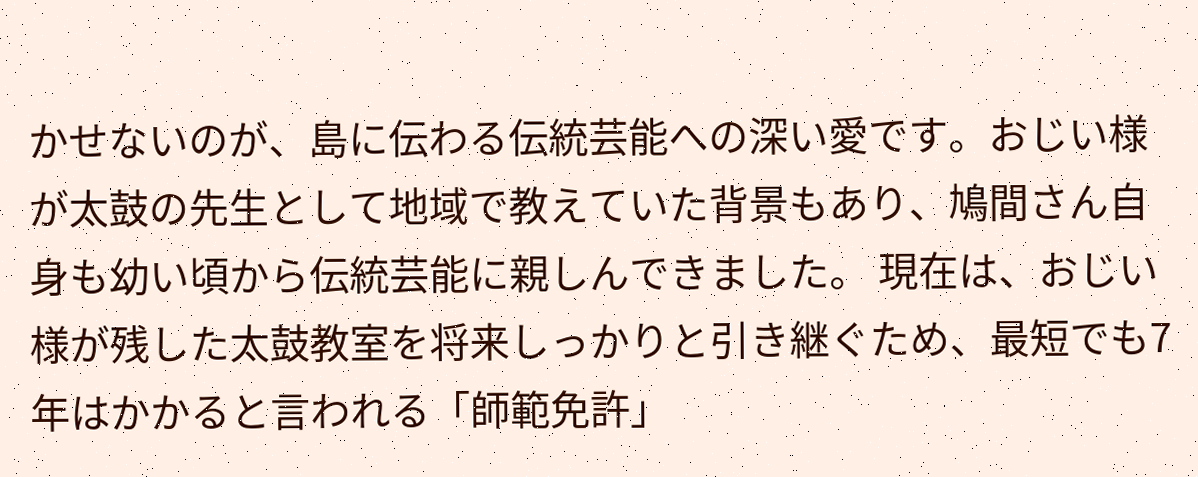かせないのが、島に伝わる伝統芸能への深い愛です。おじい様が太鼓の先生として地域で教えていた背景もあり、鳩間さん自身も幼い頃から伝統芸能に親しんできました。 現在は、おじい様が残した太鼓教室を将来しっかりと引き継ぐため、最短でも7年はかかると言われる「師範免許」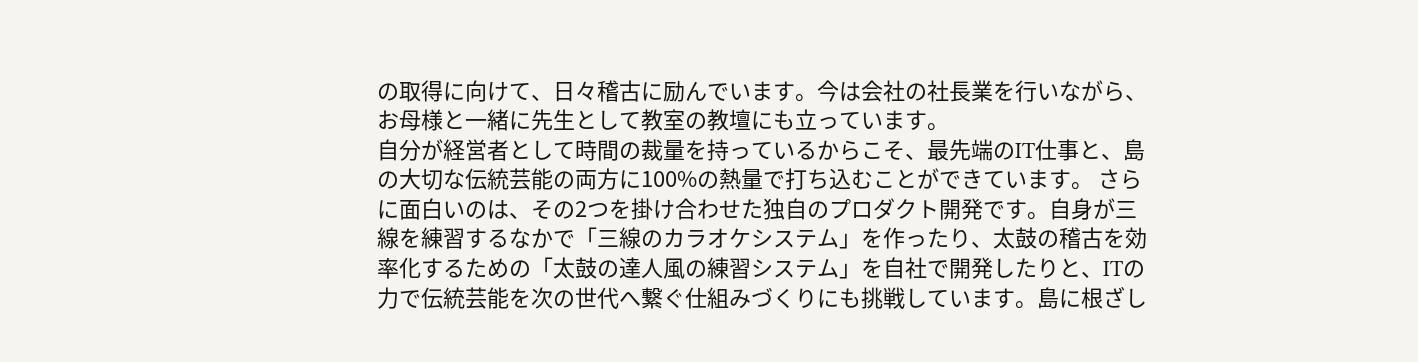の取得に向けて、日々稽古に励んでいます。今は会社の社長業を行いながら、お母様と一緒に先生として教室の教壇にも立っています。
自分が経営者として時間の裁量を持っているからこそ、最先端のIT仕事と、島の大切な伝統芸能の両方に100%の熱量で打ち込むことができています。 さらに面白いのは、その2つを掛け合わせた独自のプロダクト開発です。自身が三線を練習するなかで「三線のカラオケシステム」を作ったり、太鼓の稽古を効率化するための「太鼓の達人風の練習システム」を自社で開発したりと、ITの力で伝統芸能を次の世代へ繋ぐ仕組みづくりにも挑戦しています。島に根ざし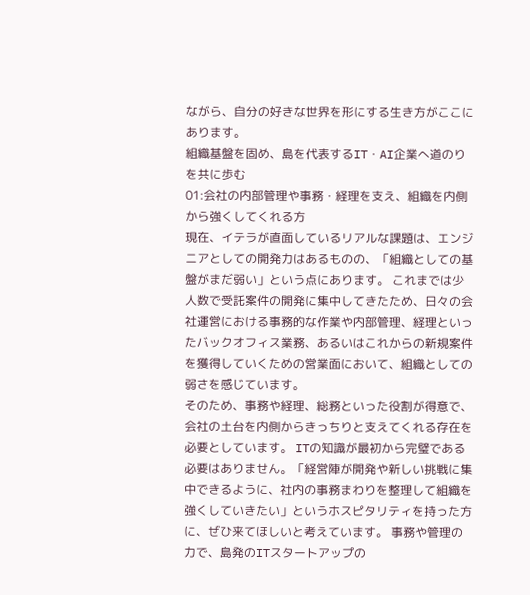ながら、自分の好きな世界を形にする生き方がここにあります。
組織基盤を固め、島を代表するIT・AI企業へ道のりを共に歩む
01:会社の内部管理や事務・経理を支え、組織を内側から強くしてくれる方
現在、イテラが直面しているリアルな課題は、エンジニアとしての開発力はあるものの、「組織としての基盤がまだ弱い」という点にあります。 これまでは少人数で受託案件の開発に集中してきたため、日々の会社運営における事務的な作業や内部管理、経理といったバックオフィス業務、あるいはこれからの新規案件を獲得していくための営業面において、組織としての弱さを感じています。
そのため、事務や経理、総務といった役割が得意で、会社の土台を内側からきっちりと支えてくれる存在を必要としています。 ITの知識が最初から完璧である必要はありません。「経営陣が開発や新しい挑戦に集中できるように、社内の事務まわりを整理して組織を強くしていきたい」というホスピタリティを持った方に、ぜひ来てほしいと考えています。 事務や管理の力で、島発のITスタートアップの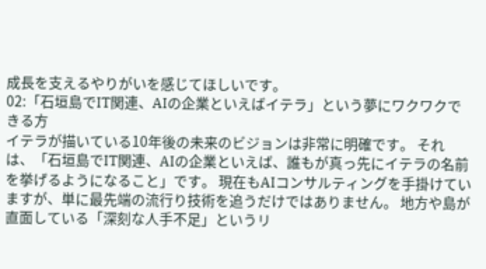成長を支えるやりがいを感じてほしいです。
02:「石垣島でIT関連、AIの企業といえばイテラ」という夢にワクワクできる方
イテラが描いている10年後の未来のビジョンは非常に明確です。 それは、「石垣島でIT関連、AIの企業といえば、誰もが真っ先にイテラの名前を挙げるようになること」です。 現在もAIコンサルティングを手掛けていますが、単に最先端の流行り技術を追うだけではありません。 地方や島が直面している「深刻な人手不足」というリ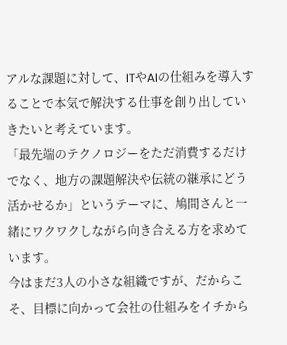アルな課題に対して、ITやAIの仕組みを導入することで本気で解決する仕事を創り出していきたいと考えています。
「最先端のテクノロジーをただ消費するだけでなく、地方の課題解決や伝統の継承にどう活かせるか」というテーマに、鳩間さんと一緒にワクワクしながら向き合える方を求めています。
今はまだ3人の小さな組織ですが、だからこそ、目標に向かって会社の仕組みをイチから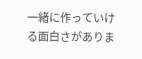一緒に作っていける面白さがありま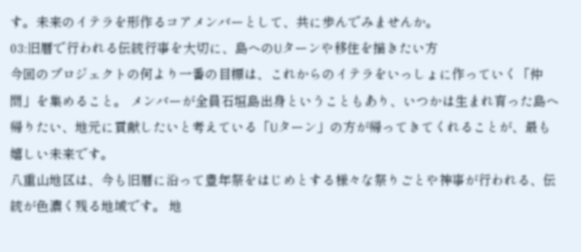す。未来のイテラを形作るコアメンバーとして、共に歩んでみませんか。
03:旧暦で行われる伝統行事を大切に、島へのUターンや移住を描きたい方
今回のプロジェクトの何より一番の目標は、これからのイテラをいっしょに作っていく「仲間」を集めること。 メンバーが全員石垣島出身ということもあり、いつかは生まれ育った島へ帰りたい、地元に貢献したいと考えている「Uターン」の方が帰ってきてくれることが、最も嬉しい未来です。
八重山地区は、今も旧暦に沿って豊年祭をはじめとする様々な祭りごとや神事が行われる、伝統が色濃く残る地域です。 地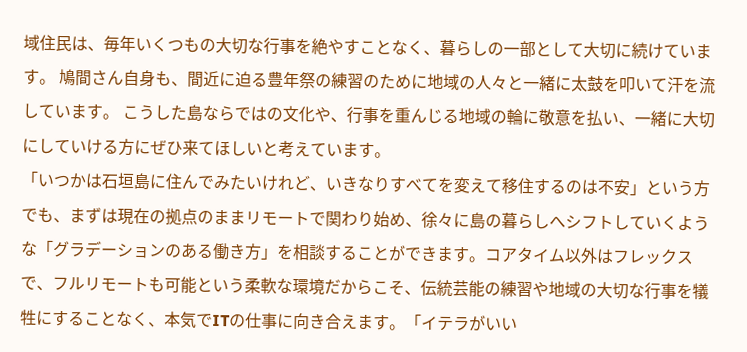域住民は、毎年いくつもの大切な行事を絶やすことなく、暮らしの一部として大切に続けています。 鳩間さん自身も、間近に迫る豊年祭の練習のために地域の人々と一緒に太鼓を叩いて汗を流しています。 こうした島ならではの文化や、行事を重んじる地域の輪に敬意を払い、一緒に大切にしていける方にぜひ来てほしいと考えています。
「いつかは石垣島に住んでみたいけれど、いきなりすべてを変えて移住するのは不安」という方でも、まずは現在の拠点のままリモートで関わり始め、徐々に島の暮らしへシフトしていくような「グラデーションのある働き方」を相談することができます。コアタイム以外はフレックスで、フルリモートも可能という柔軟な環境だからこそ、伝統芸能の練習や地域の大切な行事を犠牲にすることなく、本気でITの仕事に向き合えます。「イテラがいい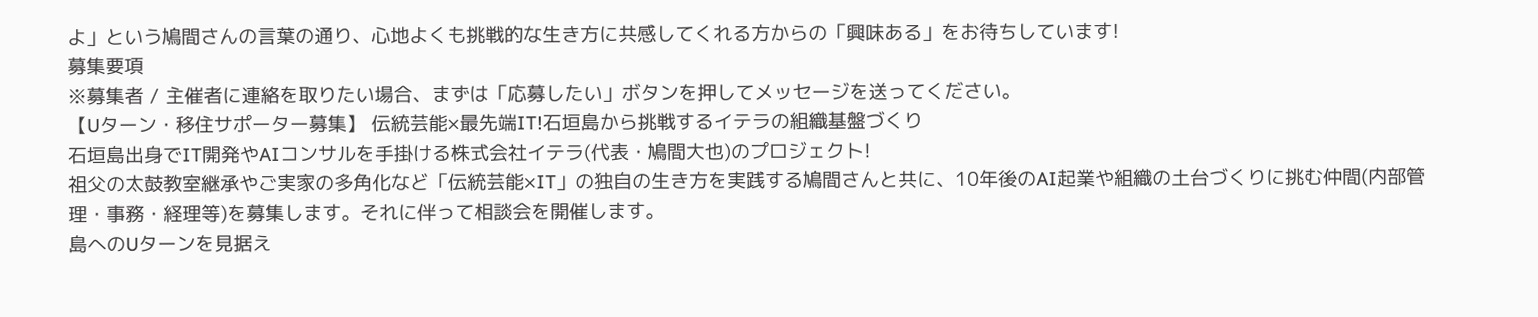よ」という鳩間さんの言葉の通り、心地よくも挑戦的な生き方に共感してくれる方からの「興味ある」をお待ちしています!
募集要項
※募集者 / 主催者に連絡を取りたい場合、まずは「応募したい」ボタンを押してメッセージを送ってください。
【Uターン・移住サポーター募集】 伝統芸能×最先端IT!石垣島から挑戦するイテラの組織基盤づくり
石垣島出身でIT開発やAIコンサルを手掛ける株式会社イテラ(代表・鳩間大也)のプロジェクト!
祖父の太鼓教室継承やご実家の多角化など「伝統芸能×IT」の独自の生き方を実践する鳩間さんと共に、10年後のAI起業や組織の土台づくりに挑む仲間(内部管理・事務・経理等)を募集します。それに伴って相談会を開催します。
島へのUターンを見据え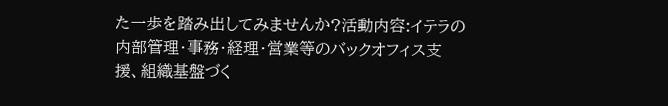た一歩を踏み出してみませんか?活動内容:イテラの内部管理・事務・経理・営業等のバックオフィス支援、組織基盤づく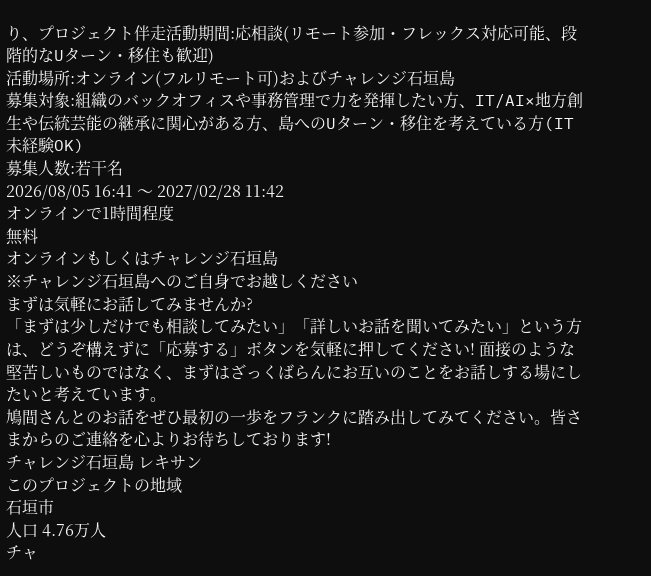り、プロジェクト伴走活動期間:応相談(リモート参加・フレックス対応可能、段階的なUターン・移住も歓迎)
活動場所:オンライン(フルリモート可)およびチャレンジ石垣島
募集対象:組織のバックオフィスや事務管理で力を発揮したい方、IT/AI×地方創生や伝統芸能の継承に関心がある方、島へのUターン・移住を考えている方(IT未経験OK)
募集人数:若干名
2026/08/05 16:41 〜 2027/02/28 11:42
オンラインで1時間程度
無料
オンラインもしくはチャレンジ石垣島
※チャレンジ石垣島へのご自身でお越しください
まずは気軽にお話してみませんか?
「まずは少しだけでも相談してみたい」「詳しいお話を聞いてみたい」という方は、どうぞ構えずに「応募する」ボタンを気軽に押してください! 面接のような堅苦しいものではなく、まずはざっくばらんにお互いのことをお話しする場にしたいと考えています。
鳩間さんとのお話をぜひ最初の一歩をフランクに踏み出してみてください。皆さまからのご連絡を心よりお待ちしております!
チャレンジ石垣島 レキサン
このプロジェクトの地域
石垣市
人口 4.76万人
チャ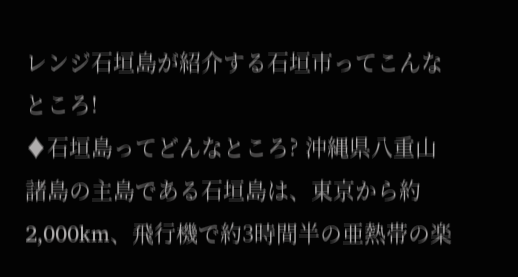レンジ石垣島が紹介する石垣市ってこんなところ!
♦石垣島ってどんなところ? 沖縄県八重山諸島の主島である石垣島は、東京から約2,000km、飛行機で約3時間半の亜熱帯の楽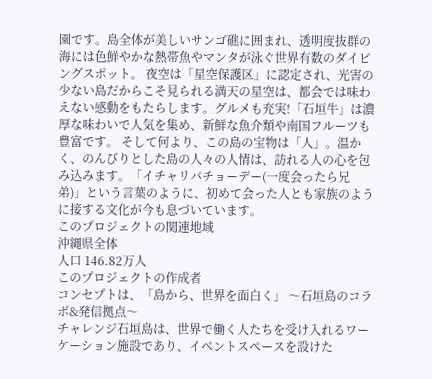園です。島全体が美しいサンゴ礁に囲まれ、透明度抜群の海には色鮮やかな熱帯魚やマンタが泳ぐ世界有数のダイビングスポット。 夜空は「星空保護区」に認定され、光害の少ない島だからこそ見られる満天の星空は、都会では味わえない感動をもたらします。グルメも充実!「石垣牛」は濃厚な味わいで人気を集め、新鮮な魚介類や南国フルーツも豊富です。 そして何より、この島の宝物は「人」。温かく、のんびりとした島の人々の人情は、訪れる人の心を包み込みます。「イチャリバチョーデー(一度会ったら兄弟)」という言葉のように、初めて会った人とも家族のように接する文化が今も息づいています。
このプロジェクトの関連地域
沖縄県全体
人口 146.82万人
このプロジェクトの作成者
コンセプトは、「島から、世界を面白く」 〜石垣島のコラボ&発信拠点〜
チャレンジ石垣島は、世界で働く人たちを受け入れるワーケーション施設であり、イベントスペースを設けた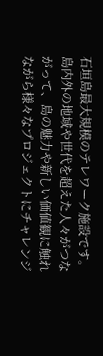石垣島最大規模のテレワーク施設です。 島内外の地域や世代を超えた人々がつながって、島の魅力や新しい価値観に触れながら様々なプロジェクトにチャレンジ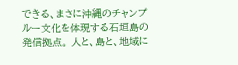できる、まさに沖縄のチャンプルー文化を体現する石垣島の発信拠点。 人と、島と、地域に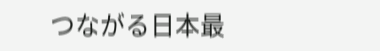つながる日本最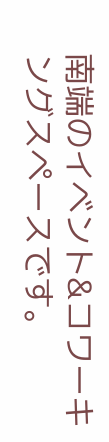南端のイベント&コワーキングスペースです。